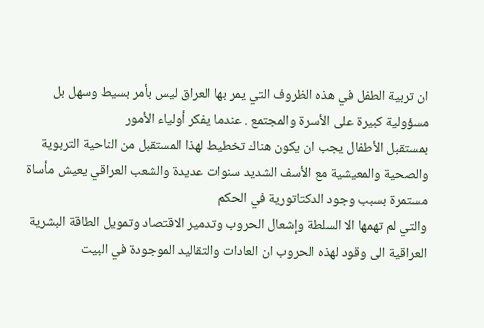ان تربية الطفل في هذه الظروف التي يمر بها العراق ليس بأمر بسيط وسهل بل مسؤولية كبيرة على الأسرة والمجتمع . عندما يفكر أولياء الأمور
بمستقبل الأطفال يجب ان يكون هناك تخطيط لهذا المستقبل من الناحية التربوية والصحية والمعيشية مع الأسف الشديد سنوات عديدة والشعب العراقي يعيش مأساة مستمرة بسبب وجود الدكتاتورية في الحكم
والتي لم تهمها الا السلطة وإشعال الحروب وتدمير الاقتصاد وتمويل الطاقة البشرية العراقية الى وقود لهذه الحروب ان العادات والتقاليد الموجودة في البيت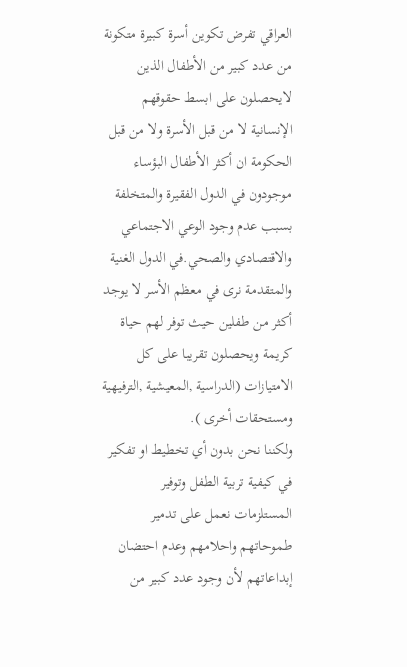العراقي تفرض تكوين أسرة كبيرة متكونة من عدد كبير من الأطفال الذين لايحصلون على ابسط حقوقهم الإنسانية لا من قبل الأسرة ولا من قبل الحكومة ان أكثر الأطفال البؤساء موجودون في الدول الفقيرة والمتخلفة بسبب عدم وجود الوعي الاجتماعي والاقتصادي والصحي.في الدول الغنية والمتقدمة نرى في معظم الأسر لا يوجد أكثر من طفلين حيث توفر لهم حياة كريمة ويحصلون تقريبا على كل الامتيازات (الدراسية ,المعيشية ,الترفيهية ومستحقات أخرى ).
ولكننا نحن بدون أي تخطيط او تفكير في كيفية تربية الطفل وتوفير المستلزمات نعمل على تدمير طموحاتهم واحلامهم وعدم احتضان إبداعاتهم لأن وجود عدد كبير من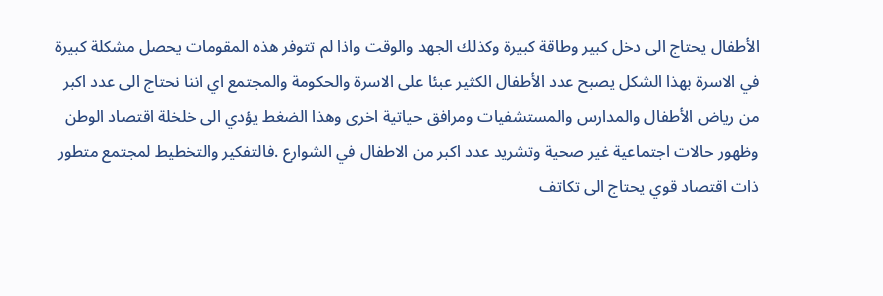الأطفال يحتاج الى دخل كبير وطاقة كبيرة وكذلك الجهد والوقت واذا لم تتوفر هذه المقومات يحصل مشكلة كبيرة في الاسرة بهذا الشكل يصبح عدد الأطفال الكثير عبئا على الاسرة والحكومة والمجتمع اي اننا نحتاج الى عدد اكبر من رياض الأطفال والمدارس والمستشفيات ومرافق حياتية اخرى وهذا الضغط يؤدي الى خلخلة اقتصاد الوطن وظهور حالات اجتماعية غير صحية وتشريد عدد اكبر من الاطفال في الشوارع .فالتفكير والتخطيط لمجتمع متطور ذات اقتصاد قوي يحتاج الى تكاتف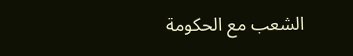الشعب مع الحكومة